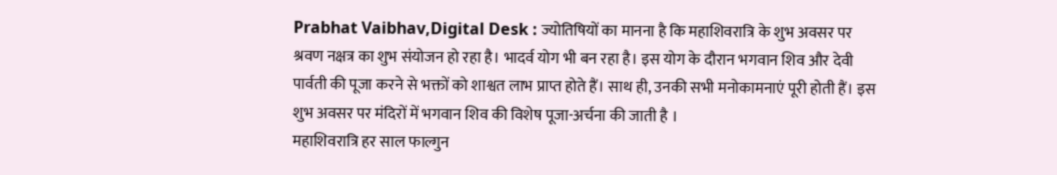Prabhat Vaibhav,Digital Desk : ज्योतिषियों का मानना है कि महाशिवरात्रि के शुभ अवसर पर श्रवण नक्षत्र का शुभ संयोजन हो रहा है। भादर्व योग भी बन रहा है। इस योग के दौरान भगवान शिव और देवी पार्वती की पूजा करने से भक्तों को शाश्वत लाभ प्राप्त होते हैं। साथ ही, उनकी सभी मनोकामनाएं पूरी होती हैं। इस शुभ अवसर पर मंदिरों में भगवान शिव की विशेष पूजा-अर्चना की जाती है ।
महाशिवरात्रि हर साल फाल्गुन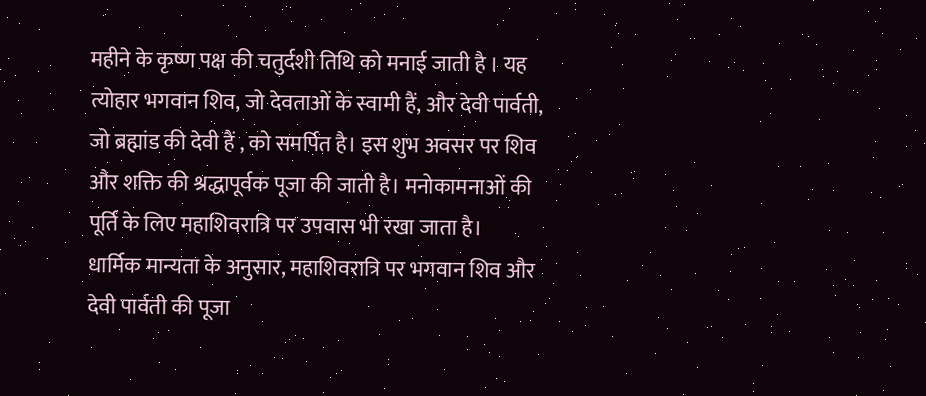महीने के कृष्ण पक्ष की चतुर्दशी तिथि को मनाई जाती है । यह त्योहार भगवान शिव, जो देवताओं के स्वामी हैं, और देवी पार्वती, जो ब्रह्मांड की देवी हैं , को समर्पित है। इस शुभ अवसर पर शिव और शक्ति की श्रद्धापूर्वक पूजा की जाती है। मनोकामनाओं की पूर्ति के लिए महाशिवरात्रि पर उपवास भी रखा जाता है।
धार्मिक मान्यता के अनुसार, महाशिवरात्रि पर भगवान शिव और देवी पार्वती की पूजा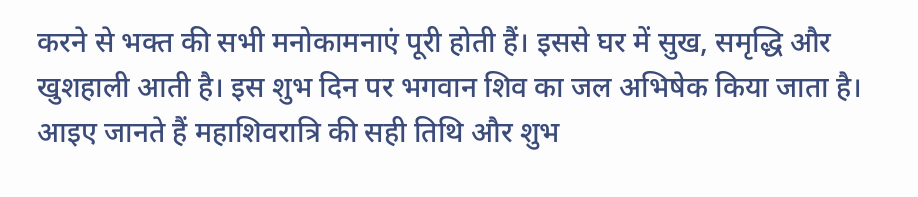करने से भक्त की सभी मनोकामनाएं पूरी होती हैं। इससे घर में सुख, समृद्धि और खुशहाली आती है। इस शुभ दिन पर भगवान शिव का जल अभिषेक किया जाता है। आइए जानते हैं महाशिवरात्रि की सही तिथि और शुभ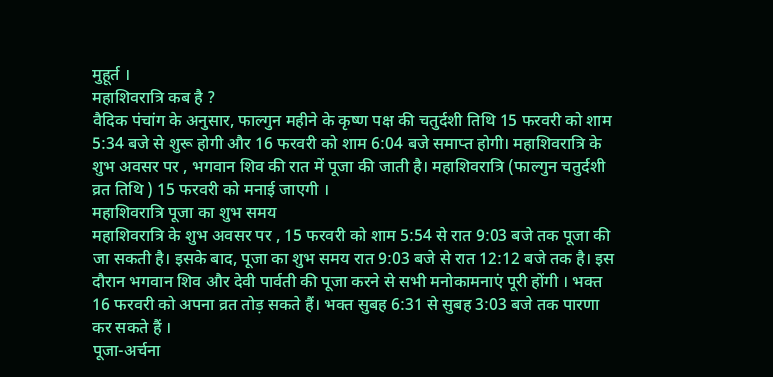मुहूर्त ।
महाशिवरात्रि कब है ?
वैदिक पंचांग के अनुसार, फाल्गुन महीने के कृष्ण पक्ष की चतुर्दशी तिथि 15 फरवरी को शाम 5:34 बजे से शुरू होगी और 16 फरवरी को शाम 6:04 बजे समाप्त होगी। महाशिवरात्रि के शुभ अवसर पर , भगवान शिव की रात में पूजा की जाती है। महाशिवरात्रि (फाल्गुन चतुर्दशी व्रत तिथि ) 15 फरवरी को मनाई जाएगी ।
महाशिवरात्रि पूजा का शुभ समय
महाशिवरात्रि के शुभ अवसर पर , 15 फरवरी को शाम 5:54 से रात 9:03 बजे तक पूजा की जा सकती है। इसके बाद, पूजा का शुभ समय रात 9:03 बजे से रात 12:12 बजे तक है। इस दौरान भगवान शिव और देवी पार्वती की पूजा करने से सभी मनोकामनाएं पूरी होंगी । भक्त 16 फरवरी को अपना व्रत तोड़ सकते हैं। भक्त सुबह 6:31 से सुबह 3:03 बजे तक पारणा कर सकते हैं ।
पूजा-अर्चना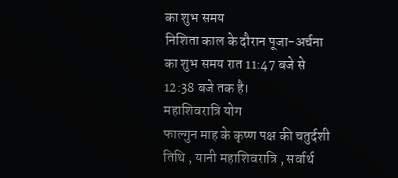का शुभ समय
निशिता काल के दौरान पूजा-अर्चना का शुभ समय रात 11:47 बजे से 12:38 बजे तक है।
महाशिवरात्रि योग
फाल्गुन माह के कृष्ण पक्ष की चतुर्दशी तिथि , यानी महाशिवरात्रि , सर्वार्थ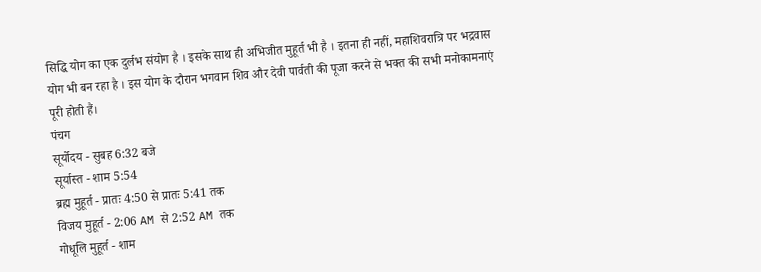सिद्धि योग का एक दुर्लभ संयोग है । इसके साथ ही अभिजीत मुहूर्त भी है । इतना ही नहीं, महाशिवरात्रि पर भद्रवास योग भी बन रहा है । इस योग के दौरान भगवान शिव और देवी पार्वती की पूजा करने से भक्त की सभी मनोकामनाएं पूरी होती हैं।
पंचग
सूर्योदय - सुबह 6:32 बजे
सूर्यास्त - शाम 5:54
ब्रह्म मुहूर्त - प्रातः 4:50 से प्रातः 5:41 तक
विजय मुहूर्त - 2:06 AM से 2:52 AM तक
गोधूलि मुहूर्त - शाम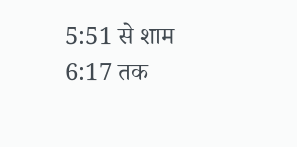5:51 से शाम 6:17 तक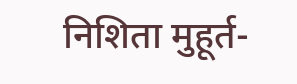निशिता मुहूर्त-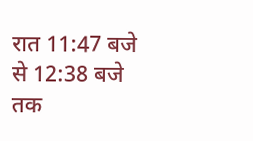रात 11:47 बजे से 12:38 बजे तक